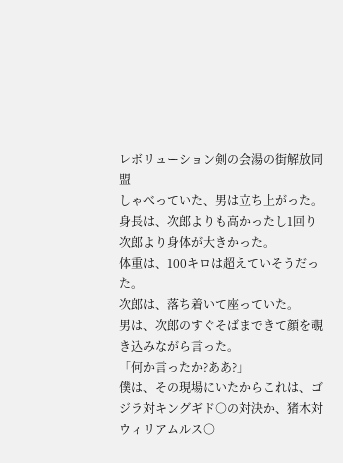レボリューション剣の会湯の街解放同盟
しゃべっていた、男は立ち上がった。
身長は、次郎よりも高かったし1回り次郎より身体が大きかった。
体重は、100キロは超えていそうだった。
次郎は、落ち着いて座っていた。
男は、次郎のすぐそばまできて顔を覗き込みながら言った。
「何か言ったか?ああ?」
僕は、その現場にいたからこれは、ゴジラ対キングギド○の対決か、猪木対ウィリアムルス○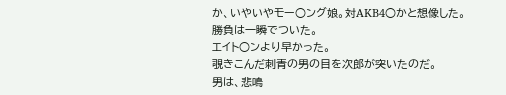か、いやいやモー○ング娘。対AKB4○かと想像した。
勝負は一瞬でついた。
エイト○ンより早かった。
覗きこんだ刺青の男の目を次郎が突いたのだ。
男は、悲鳴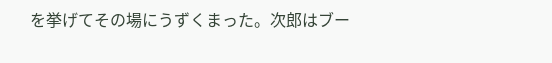を挙げてその場にうずくまった。次郎はブー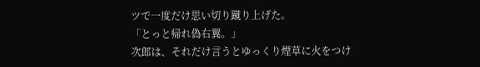ツで一度だけ思い切り蹴り上げた。
「とっと帰れ偽右翼。」
次郎は、それだけ言うとゆっくり煙草に火をつけ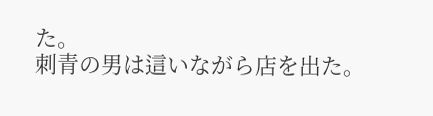た。
刺青の男は這いながら店を出た。